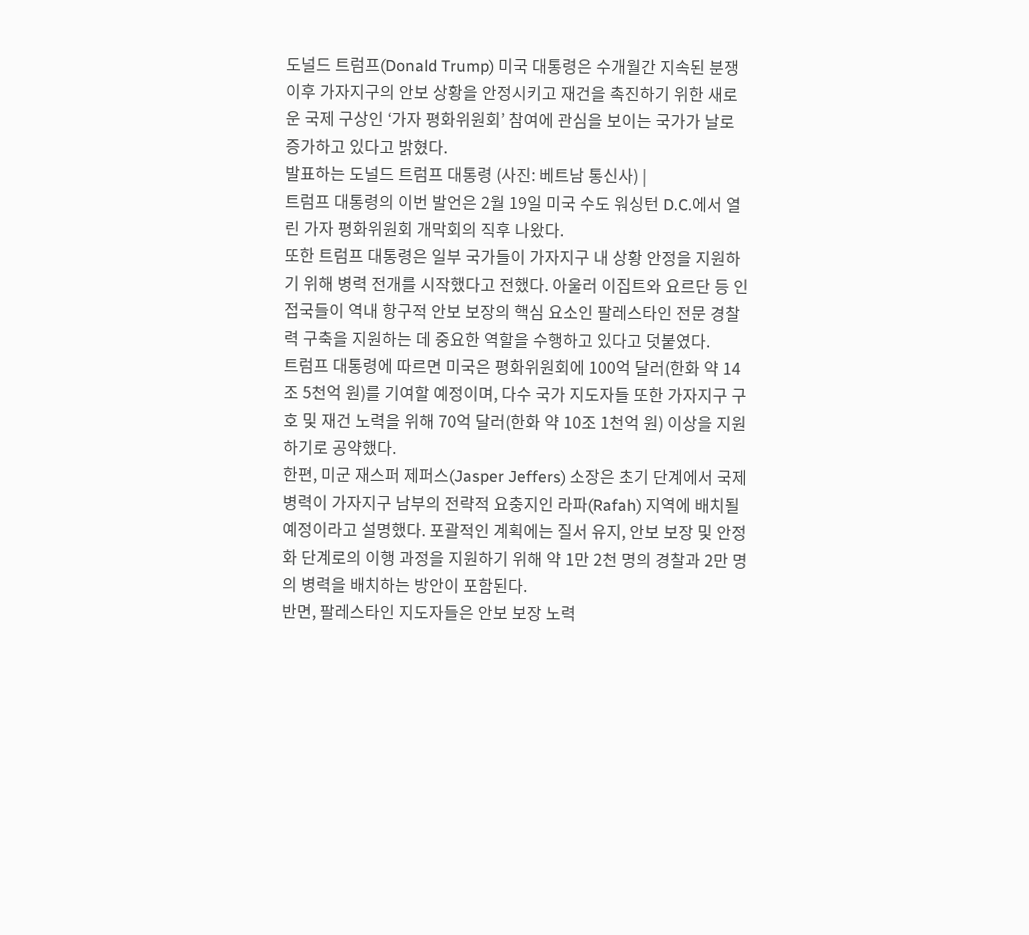도널드 트럼프(Donald Trump) 미국 대통령은 수개월간 지속된 분쟁 이후 가자지구의 안보 상황을 안정시키고 재건을 촉진하기 위한 새로운 국제 구상인 ‘가자 평화위원회’ 참여에 관심을 보이는 국가가 날로 증가하고 있다고 밝혔다.
발표하는 도널드 트럼프 대통령 (사진: 베트남 통신사) |
트럼프 대통령의 이번 발언은 2월 19일 미국 수도 워싱턴 D.C.에서 열린 가자 평화위원회 개막회의 직후 나왔다.
또한 트럼프 대통령은 일부 국가들이 가자지구 내 상황 안정을 지원하기 위해 병력 전개를 시작했다고 전했다. 아울러 이집트와 요르단 등 인접국들이 역내 항구적 안보 보장의 핵심 요소인 팔레스타인 전문 경찰력 구축을 지원하는 데 중요한 역할을 수행하고 있다고 덧붙였다.
트럼프 대통령에 따르면 미국은 평화위원회에 100억 달러(한화 약 14조 5천억 원)를 기여할 예정이며, 다수 국가 지도자들 또한 가자지구 구호 및 재건 노력을 위해 70억 달러(한화 약 10조 1천억 원) 이상을 지원하기로 공약했다.
한편, 미군 재스퍼 제퍼스(Jasper Jeffers) 소장은 초기 단계에서 국제 병력이 가자지구 남부의 전략적 요충지인 라파(Rafah) 지역에 배치될 예정이라고 설명했다. 포괄적인 계획에는 질서 유지, 안보 보장 및 안정화 단계로의 이행 과정을 지원하기 위해 약 1만 2천 명의 경찰과 2만 명의 병력을 배치하는 방안이 포함된다.
반면, 팔레스타인 지도자들은 안보 보장 노력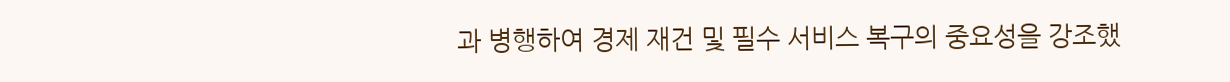과 병행하여 경제 재건 및 필수 서비스 복구의 중요성을 강조했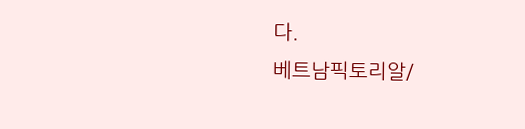다.
베트남픽토리알/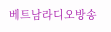베트남라디오방송